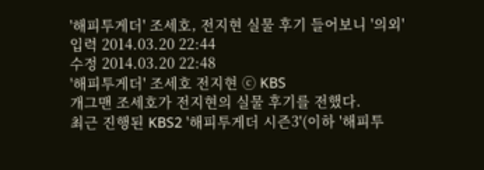'해피투게더' 조세호, 전지현 실물 후기 들어보니 '의외'
입력 2014.03.20 22:44
수정 2014.03.20 22:48
'해피투게더' 조세호 전지현 ⓒ KBS
개그맨 조세호가 전지현의 실물 후기를 전했다.
최근 진행된 KBS2 '해피투게더 시즌3'(이하 '해피투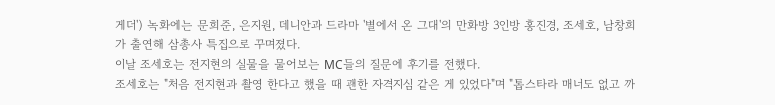게더') 녹화에는 문희준, 은지원, 데니안과 드라마 '별에서 온 그대'의 만화방 3인방 홍진경, 조세호, 남창희가 출연해 삼총사 특집으로 꾸며졌다.
이날 조세호는 전지현의 실물을 물어보는 MC들의 질문에 후기를 전했다.
조세호는 "처음 전지현과 촬영 한다고 했을 때 괜한 자격지심 같은 게 있었다"며 "톱스타라 매너도 없고 까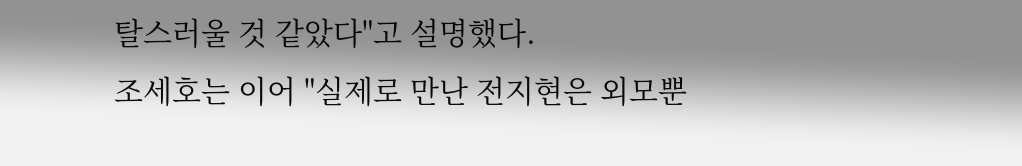탈스러울 것 같았다"고 설명했다.
조세호는 이어 "실제로 만난 전지현은 외모뿐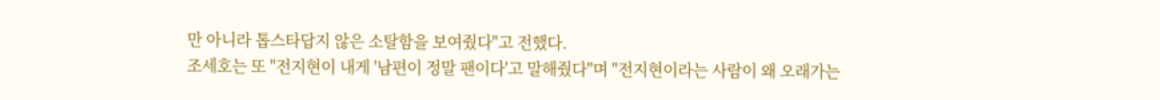만 아니라 톱스타답지 않은 소탈함을 보여줬다"고 전했다.
조세호는 또 "전지현이 내게 '남편이 정말 팬이다'고 말해줬다"며 "전지현이라는 사람이 왜 오래가는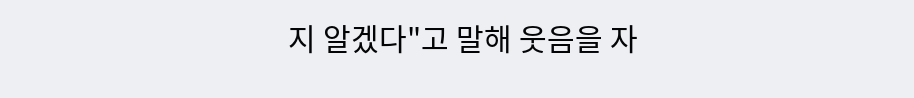지 알겠다"고 말해 웃음을 자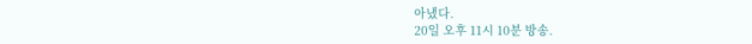아냈다.
20일 오후 11시 10분 방송.